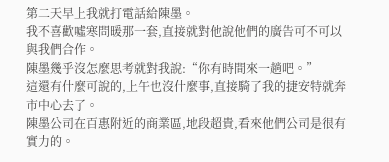第二天早上我就打電話給陳墨。
我不喜歡噓寒問暖那一套,直接就對他說他們的廣告可不可以與我們合作。
陳墨幾乎沒怎麼思考就對我說:“你有時間來一趟吧。”
這還有什麼可說的,上午也沒什麼事,直接騎了我的捷安特就奔市中心去了。
陳墨公司在百惠附近的商業區,地段超貴,看來他們公司是很有實力的。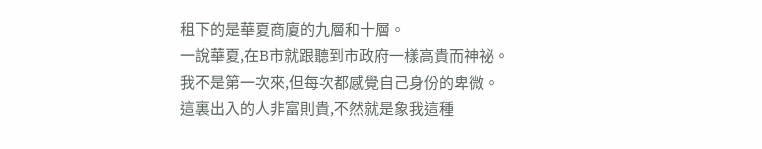租下的是華夏商廈的九層和十層。
一說華夏,在B市就跟聽到市政府一樣高貴而神祕。
我不是第一次來,但每次都感覺自己身份的卑微。
這裏出入的人非富則貴,不然就是象我這種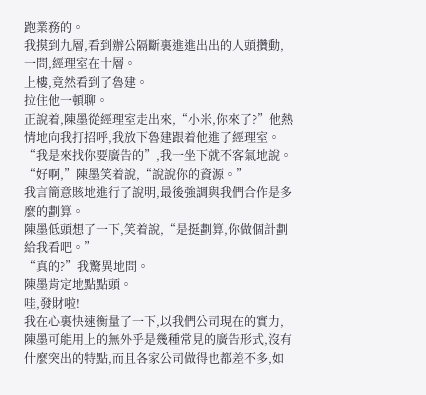跑業務的。
我摸到九層,看到辦公隔斷裏進進出出的人頭攢動,一問,經理室在十層。
上樓,竟然看到了魯建。
拉住他一頓聊。
正說着,陳墨從經理室走出來,“小米,你來了?”他熱情地向我打招呼,我放下魯建跟着他進了經理室。
“我是來找你要廣告的”,我一坐下就不客氣地說。
“好啊,”陳墨笑着說,“說說你的資源。”
我言簡意賅地進行了說明,最後強調與我們合作是多麼的劃算。
陳墨低頭想了一下,笑着說,“是挺劃算,你做個計劃給我看吧。”
“真的?”我驚異地問。
陳墨肯定地點點頭。
哇,發財啦!
我在心裏快速衡量了一下,以我們公司現在的實力,陳墨可能用上的無外乎是幾種常見的廣告形式,沒有什麼突出的特點,而且各家公司做得也都差不多,如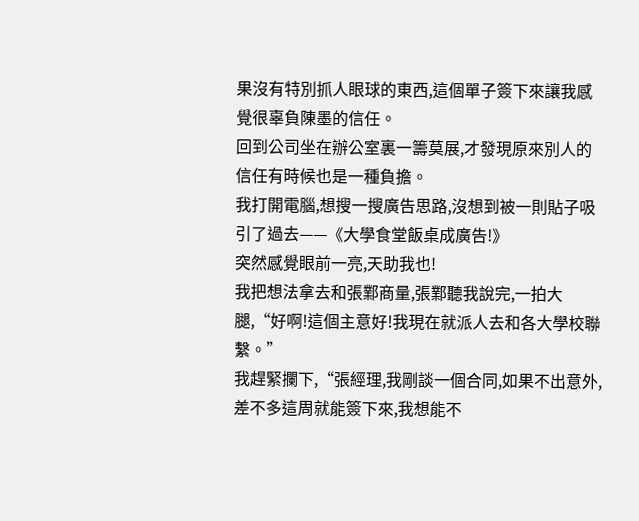果沒有特別抓人眼球的東西,這個單子簽下來讓我感覺很辜負陳墨的信任。
回到公司坐在辦公室裏一籌莫展,才發現原來別人的信任有時候也是一種負擔。
我打開電腦,想搜一搜廣告思路,沒想到被一則貼子吸引了過去——《大學食堂飯桌成廣告!》
突然感覺眼前一亮,天助我也!
我把想法拿去和張鄴商量,張鄴聽我說完,一拍大腿,“好啊!這個主意好!我現在就派人去和各大學校聯繫。”
我趕緊攔下,“張經理,我剛談一個合同,如果不出意外,差不多這周就能簽下來,我想能不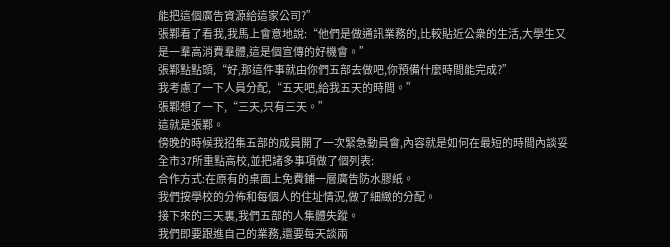能把這個廣告資源給這家公司?”
張鄴看了看我,我馬上會意地說:“他們是做通訊業務的,比較貼近公衆的生活,大學生又是一羣高消費羣體,這是個宣傳的好機會。”
張鄴點點頭,“好,那這件事就由你們五部去做吧,你預備什麼時間能完成?”
我考慮了一下人員分配,“五天吧,給我五天的時間。”
張鄴想了一下,“三天,只有三天。”
這就是張鄴。
傍晚的時候我招集五部的成員開了一次緊急動員會,內容就是如何在最短的時間內談妥全市37所重點高校,並把諸多事項做了個列表:
合作方式:在原有的桌面上免費鋪一層廣告防水膠紙。
我們按學校的分佈和每個人的住址情況,做了細緻的分配。
接下來的三天裏,我們五部的人集體失蹤。
我們即要跟進自己的業務,還要每天談兩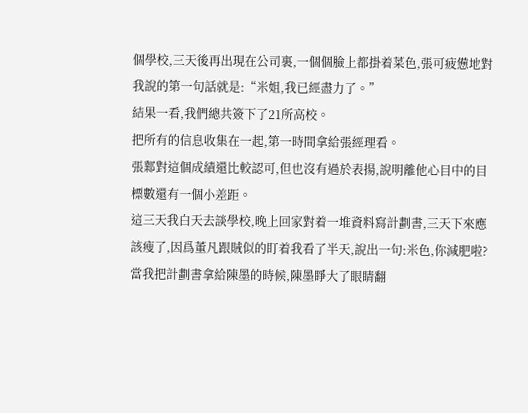個學校,三天後再出現在公司裏,一個個臉上都掛着菜色,張可疲憊地對我說的第一句話就是:“米姐,我已經盡力了。”
結果一看,我們總共簽下了21所高校。
把所有的信息收集在一起,第一時間拿給張經理看。
張鄴對這個成績還比較認可,但也沒有過於表揚,說明離他心目中的目標數還有一個小差距。
這三天我白天去談學校,晚上回家對着一堆資料寫計劃書,三天下來應該瘦了,因爲董凡跟賊似的盯着我看了半天,說出一句:米色,你減肥啦?
當我把計劃書拿給陳墨的時候,陳墨睜大了眼睛翻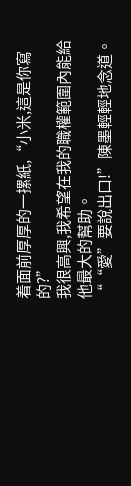着面前厚厚的一摞紙,“小米,這是你寫的?”
我很高興,我希望在我的職權範圍內能給他最大的幫助。
““愛”要說出口!”陳墨輕輕地念道。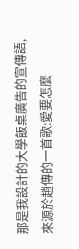那是我設計的大學飯桌廣告的宣傳語,來源於趙傳的一首歌:愛要怎麼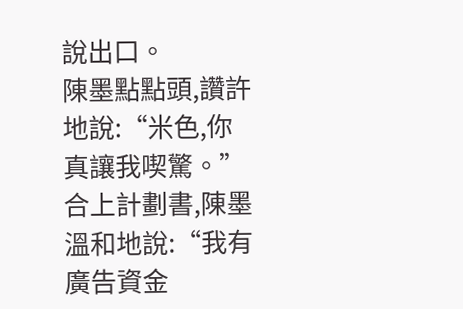說出口。
陳墨點點頭,讚許地說:“米色,你真讓我喫驚。”
合上計劃書,陳墨溫和地說:“我有廣告資金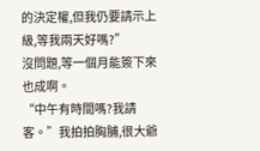的決定權,但我仍要請示上級,等我兩天好嗎?”
沒問題,等一個月能簽下來也成啊。
“中午有時間嗎?我請客。”我拍拍胸脯,很大爺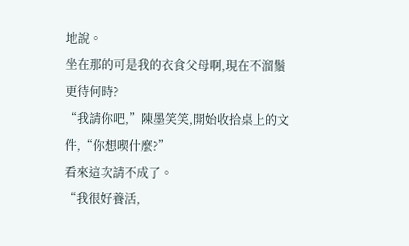地說。
坐在那的可是我的衣食父母啊,現在不溜鬚更待何時?
“我請你吧,”陳墨笑笑,開始收拾桌上的文件,“你想喫什麼?”
看來這次請不成了。
“我很好養活,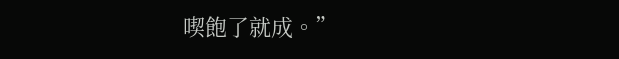喫飽了就成。”